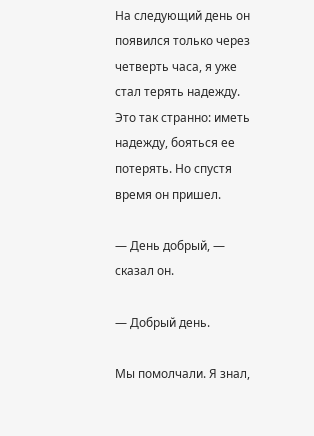На следующий день он появился только через четверть часа, я уже стал терять надежду. Это так странно: иметь надежду, бояться ее потерять. Но спустя время он пришел.

— День добрый, — сказал он.

— Добрый день.

Мы помолчали. Я знал,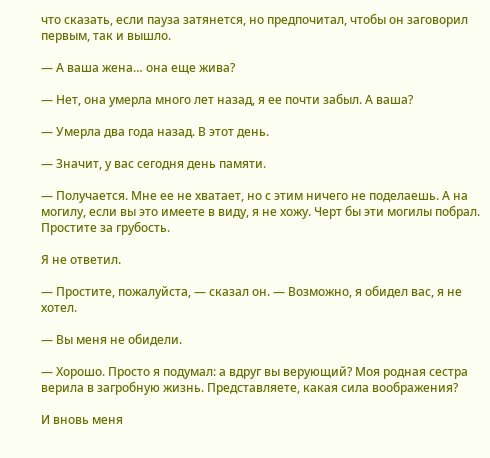что сказать, если пауза затянется, но предпочитал, чтобы он заговорил первым, так и вышло.

— А ваша жена… она еще жива?

— Нет, она умерла много лет назад, я ее почти забыл. А ваша?

— Умерла два года назад. В этот день.

— Значит, у вас сегодня день памяти.

— Получается. Мне ее не хватает, но с этим ничего не поделаешь. А на могилу, если вы это имеете в виду, я не хожу. Черт бы эти могилы побрал. Простите за грубость.

Я не ответил.

— Простите, пожалуйста, — сказал он. — Возможно, я обидел вас, я не хотел.

— Вы меня не обидели.

— Хорошо. Просто я подумал: а вдруг вы верующий? Моя родная сестра верила в загробную жизнь. Представляете, какая сила воображения?

И вновь меня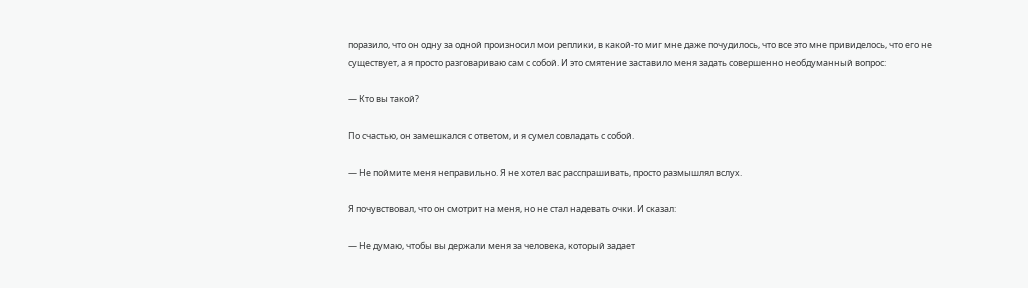поразило, что он одну за одной произносил мои реплики, в какой-то миг мне даже почудилось, что все это мне привиделось, что его не существует, а я просто разговариваю сам с собой. И это смятение заставило меня задать совершенно необдуманный вопрос:

— Кто вы такой?

По счастью, он замешкался с ответом, и я сумел совладать с собой.

— Не поймите меня неправильно. Я не хотел вас расспрашивать, просто размышлял вслух.

Я почувствовал, что он смотрит на меня, но не стал надевать очки. И сказал:

— Не думаю, чтобы вы держали меня за человека, который задает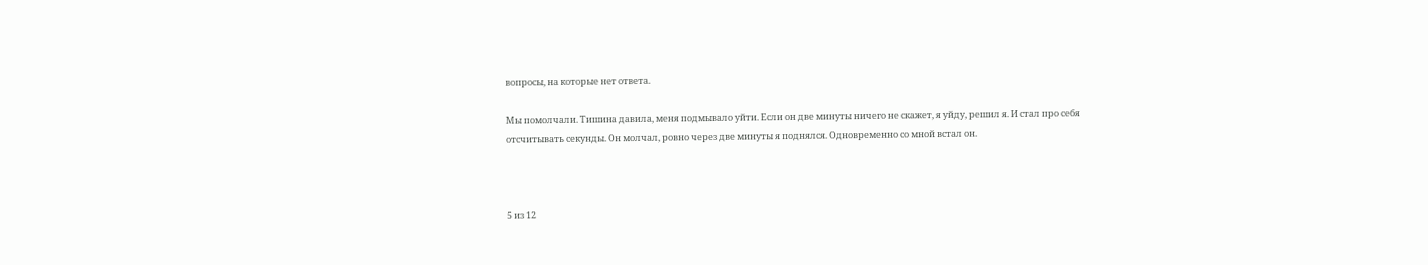вопросы, на которые нет ответа.

Мы помолчали. Тишина давила, меня подмывало уйти. Если он две минуты ничего не скажет, я уйду, решил я. И стал про себя отсчитывать секунды. Он молчал, ровно через две минуты я поднялся. Одновременно со мной встал он.



5 из 12